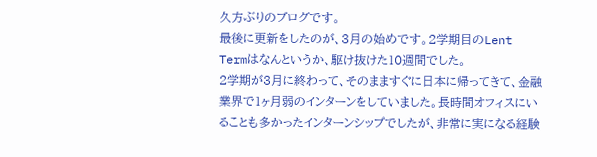久方ぶりのブログです。
最後に更新をしたのが、3月の始めです。2学期目のLent Termはなんというか、駆け抜けた10週間でした。
2学期が3月に終わって、そのまますぐに日本に帰ってきて、金融業界で1ヶ月弱のインターンをしていました。長時間オフィスにいることも多かったインターンシップでしたが、非常に実になる経験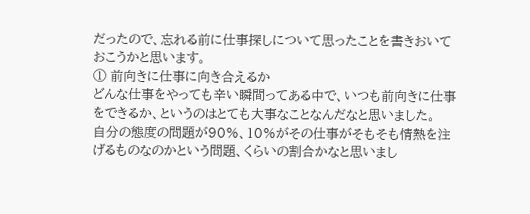だったので、忘れる前に仕事探しについて思ったことを書きおいておこうかと思います。
① 前向きに仕事に向き合えるか
どんな仕事をやっても辛い瞬間ってある中で、いつも前向きに仕事をできるか、というのはとても大事なことなんだなと思いました。
自分の態度の問題が90%、10%がその仕事がそもそも情熱を注げるものなのかという問題、くらいの割合かなと思いまし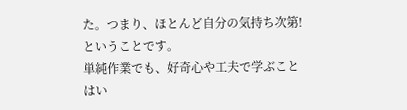た。つまり、ほとんど自分の気持ち次第!ということです。
単純作業でも、好奇心や工夫で学ぶことはい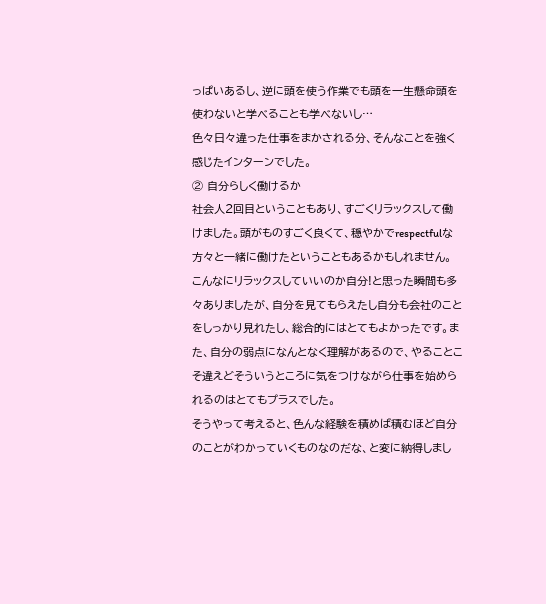っぱいあるし、逆に頭を使う作業でも頭を一生懸命頭を使わないと学べることも学べないし…
色々日々違った仕事をまかされる分、そんなことを強く感じたインターンでした。
② 自分らしく働けるか
社会人2回目ということもあり、すごくリラックスして働けました。頭がものすごく良くて、穏やかでrespectfulな方々と一緒に働けたということもあるかもしれません。
こんなにリラックスしていいのか自分!と思った瞬間も多々ありましたが、自分を見てもらえたし自分も会社のことをしっかり見れたし、総合的にはとてもよかったです。また、自分の弱点になんとなく理解があるので、やることこそ違えどそういうところに気をつけながら仕事を始められるのはとてもプラスでした。
そうやって考えると、色んな経験を積めば積むほど自分のことがわかっていくものなのだな、と変に納得しまし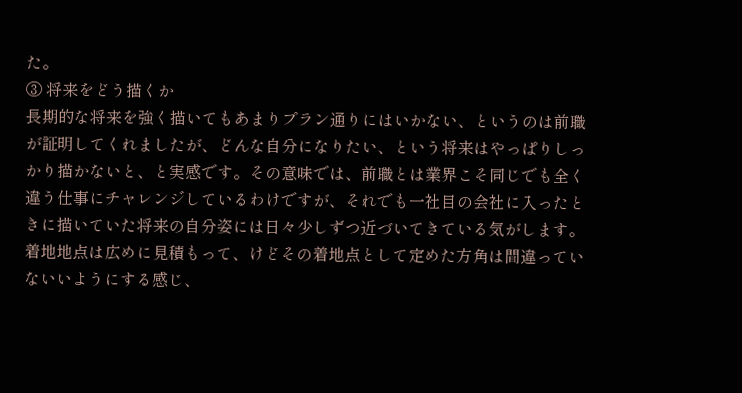た。
③ 将来をどう描くか
長期的な将来を強く描いてもあまりプラン通りにはいかない、というのは前職が証明してくれましたが、どんな自分になりたい、という将来はやっぱりしっかり描かないと、と実感です。その意味では、前職とは業界こそ同じでも全く違う仕事にチャレンジしているわけですが、それでも一社目の会社に入ったときに描いていた将来の自分姿には日々少しずつ近づいてきている気がします。
着地地点は広めに見積もって、けどその着地点として定めた方角は間違っていないいようにする感じ、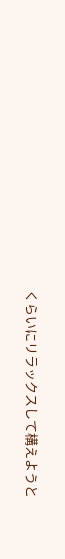くらいにリラックスして構えようと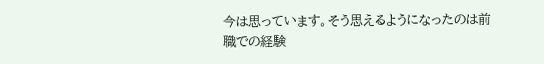今は思っています。そう思えるようになったのは前職での経験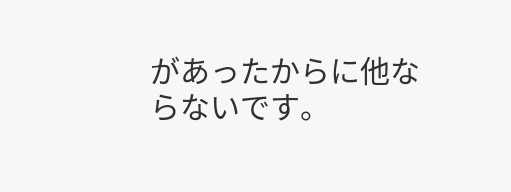があったからに他ならないです。